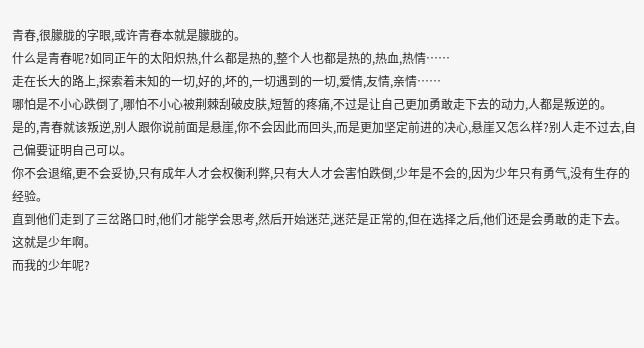青春,很朦胧的字眼,或许青春本就是朦胧的。
什么是青春呢?如同正午的太阳炽热,什么都是热的,整个人也都是热的,热血,热情……
走在长大的路上,探索着未知的一切,好的,坏的,一切遇到的一切,爱情,友情,亲情……
哪怕是不小心跌倒了,哪怕不小心被荆棘刮破皮肤,短暂的疼痛,不过是让自己更加勇敢走下去的动力,人都是叛逆的。
是的,青春就该叛逆,别人跟你说前面是悬崖,你不会因此而回头,而是更加坚定前进的决心,悬崖又怎么样?别人走不过去,自己偏要证明自己可以。
你不会退缩,更不会妥协,只有成年人才会权衡利弊,只有大人才会害怕跌倒,少年是不会的,因为少年只有勇气,没有生存的经验。
直到他们走到了三岔路口时,他们才能学会思考,然后开始迷茫,迷茫是正常的,但在选择之后,他们还是会勇敢的走下去。
这就是少年啊。
而我的少年呢?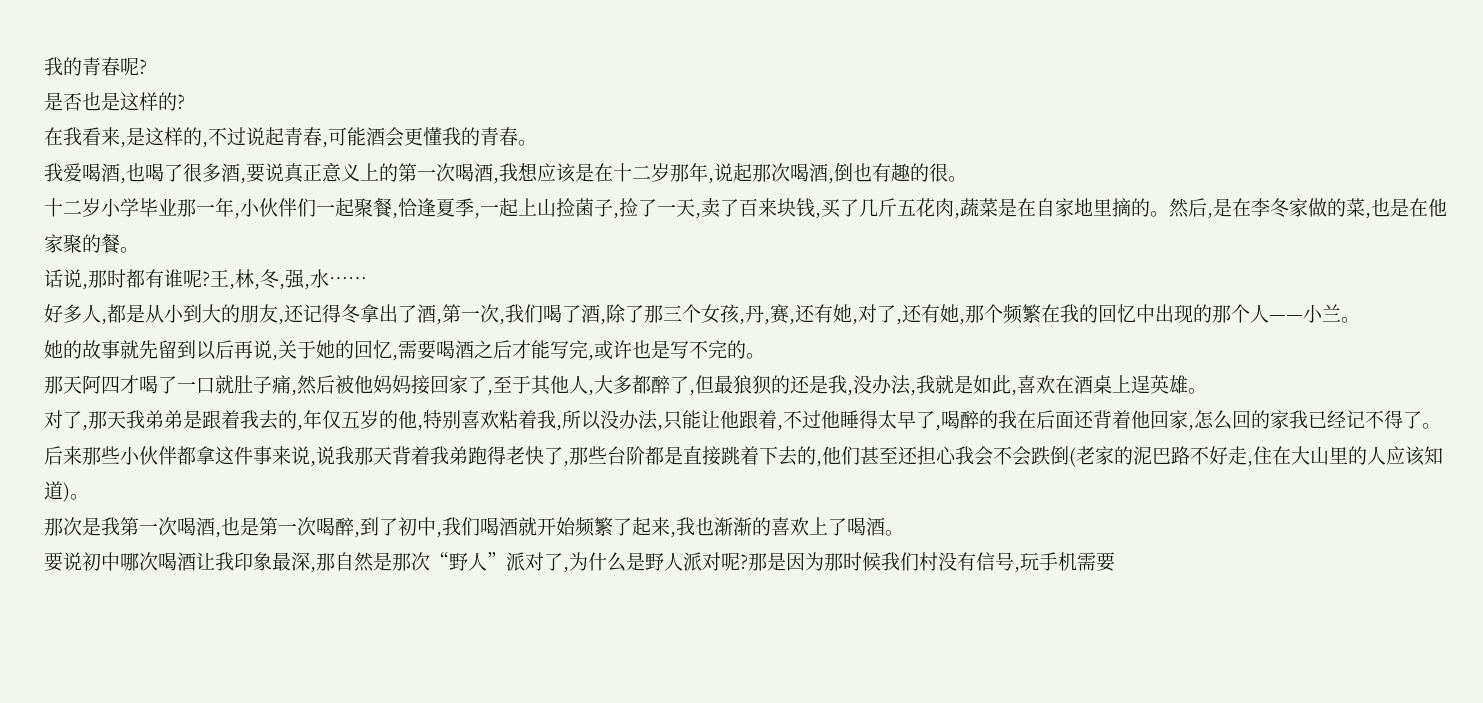我的青春呢?
是否也是这样的?
在我看来,是这样的,不过说起青春,可能酒会更懂我的青春。
我爱喝酒,也喝了很多酒,要说真正意义上的第一次喝酒,我想应该是在十二岁那年,说起那次喝酒,倒也有趣的很。
十二岁小学毕业那一年,小伙伴们一起聚餐,恰逢夏季,一起上山捡菌子,捡了一天,卖了百来块钱,买了几斤五花肉,蔬菜是在自家地里摘的。然后,是在李冬家做的菜,也是在他家聚的餐。
话说,那时都有谁呢?王,林,冬,强,水……
好多人,都是从小到大的朋友,还记得冬拿出了酒,第一次,我们喝了酒,除了那三个女孩,丹,赛,还有她,对了,还有她,那个频繁在我的回忆中出现的那个人——小兰。
她的故事就先留到以后再说,关于她的回忆,需要喝酒之后才能写完,或许也是写不完的。
那天阿四才喝了一口就肚子痛,然后被他妈妈接回家了,至于其他人,大多都醉了,但最狼狈的还是我,没办法,我就是如此,喜欢在酒桌上逞英雄。
对了,那天我弟弟是跟着我去的,年仅五岁的他,特别喜欢粘着我,所以没办法,只能让他跟着,不过他睡得太早了,喝醉的我在后面还背着他回家,怎么回的家我已经记不得了。
后来那些小伙伴都拿这件事来说,说我那天背着我弟跑得老快了,那些台阶都是直接跳着下去的,他们甚至还担心我会不会跌倒(老家的泥巴路不好走,住在大山里的人应该知道)。
那次是我第一次喝酒,也是第一次喝醉,到了初中,我们喝酒就开始频繁了起来,我也渐渐的喜欢上了喝酒。
要说初中哪次喝酒让我印象最深,那自然是那次“野人”派对了,为什么是野人派对呢?那是因为那时候我们村没有信号,玩手机需要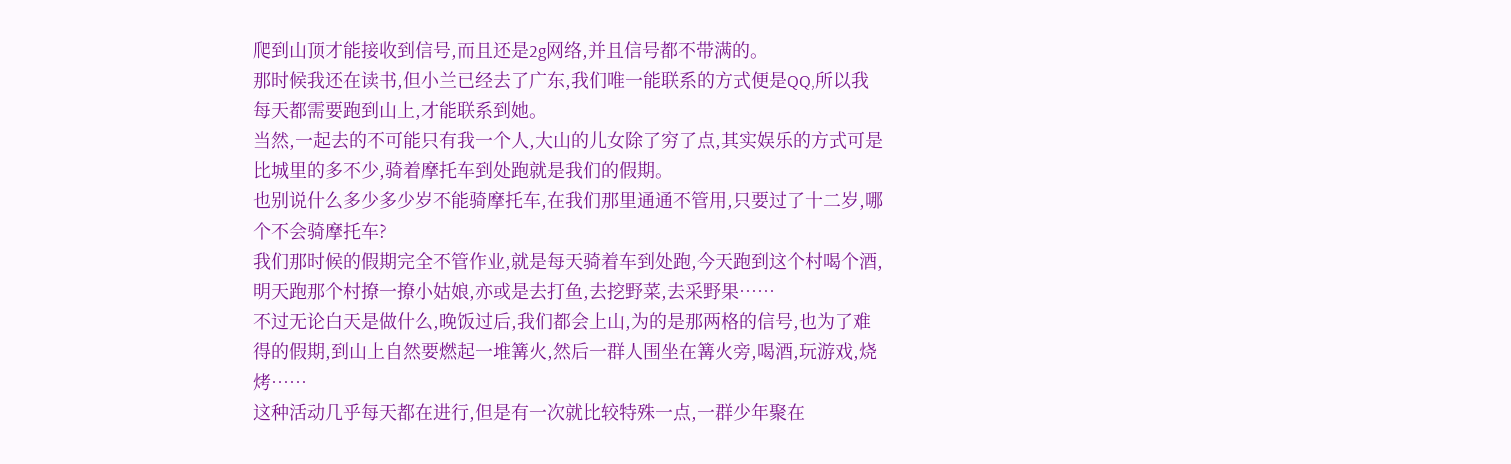爬到山顶才能接收到信号,而且还是2g网络,并且信号都不带满的。
那时候我还在读书,但小兰已经去了广东,我们唯一能联系的方式便是QQ,所以我每天都需要跑到山上,才能联系到她。
当然,一起去的不可能只有我一个人,大山的儿女除了穷了点,其实娱乐的方式可是比城里的多不少,骑着摩托车到处跑就是我们的假期。
也别说什么多少多少岁不能骑摩托车,在我们那里通通不管用,只要过了十二岁,哪个不会骑摩托车?
我们那时候的假期完全不管作业,就是每天骑着车到处跑,今天跑到这个村喝个酒,明天跑那个村撩一撩小姑娘,亦或是去打鱼,去挖野菜,去采野果……
不过无论白天是做什么,晚饭过后,我们都会上山,为的是那两格的信号,也为了难得的假期,到山上自然要燃起一堆篝火,然后一群人围坐在篝火旁,喝酒,玩游戏,烧烤……
这种活动几乎每天都在进行,但是有一次就比较特殊一点,一群少年聚在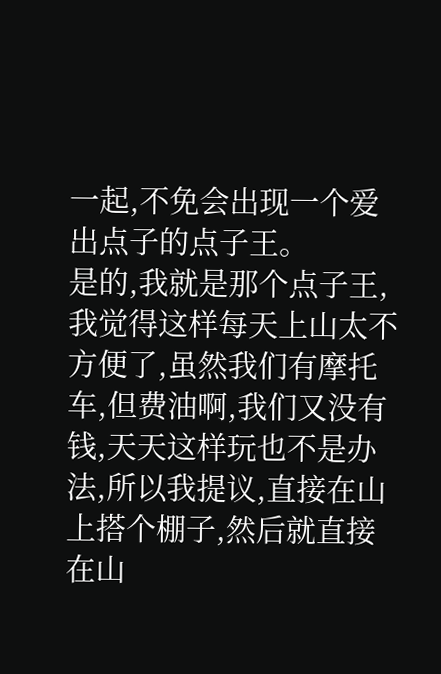一起,不免会出现一个爱出点子的点子王。
是的,我就是那个点子王,我觉得这样每天上山太不方便了,虽然我们有摩托车,但费油啊,我们又没有钱,天天这样玩也不是办法,所以我提议,直接在山上搭个棚子,然后就直接在山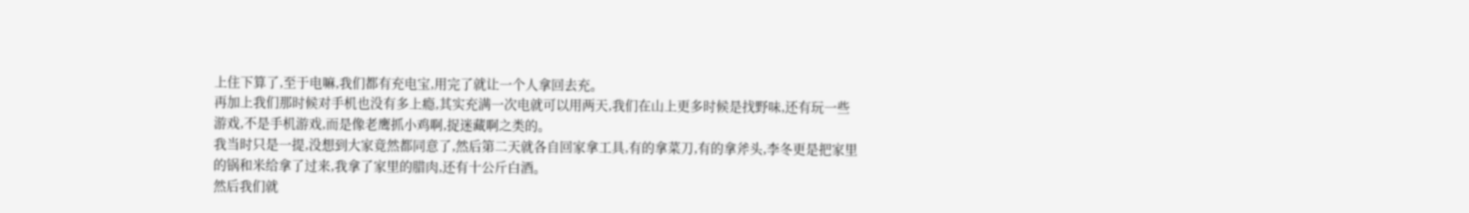上住下算了,至于电嘛,我们都有充电宝,用完了就让一个人拿回去充。
再加上我们那时候对手机也没有多上瘾,其实充满一次电就可以用两天,我们在山上更多时候是找野味,还有玩一些游戏,不是手机游戏,而是像老鹰抓小鸡啊,捉迷藏啊之类的。
我当时只是一提,没想到大家竟然都同意了,然后第二天就各自回家拿工具,有的拿菜刀,有的拿斧头,李冬更是把家里的锅和米给拿了过来,我拿了家里的腊肉,还有十公斤白酒。
然后我们就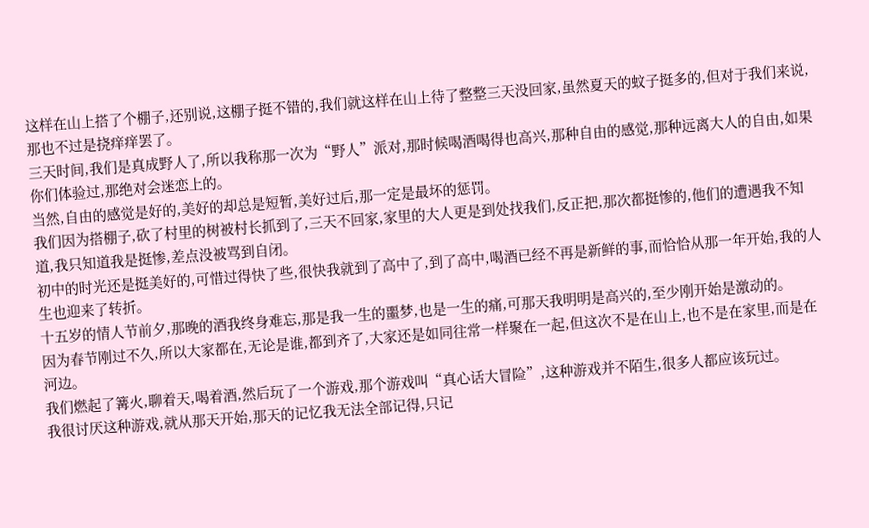这样在山上搭了个棚子,还别说,这棚子挺不错的,我们就这样在山上待了整整三天没回家,虽然夏天的蚊子挺多的,但对于我们来说,那也不过是挠痒痒罢了。
三天时间,我们是真成野人了,所以我称那一次为“野人”派对,那时候喝酒喝得也高兴,那种自由的感觉,那种远离大人的自由,如果你们体验过,那绝对会迷恋上的。
当然,自由的感觉是好的,美好的却总是短暂,美好过后,那一定是最坏的惩罚。
我们因为搭棚子,砍了村里的树被村长抓到了,三天不回家,家里的大人更是到处找我们,反正把,那次都挺惨的,他们的遭遇我不知道,我只知道我是挺惨,差点没被骂到自闭。
初中的时光还是挺美好的,可惜过得快了些,很快我就到了高中了,到了高中,喝酒已经不再是新鲜的事,而恰恰从那一年开始,我的人生也迎来了转折。
十五岁的情人节前夕,那晚的酒我终身难忘,那是我一生的噩梦,也是一生的痛,可那天我明明是高兴的,至少刚开始是激动的。
因为春节刚过不久,所以大家都在,无论是谁,都到齐了,大家还是如同往常一样聚在一起,但这次不是在山上,也不是在家里,而是在河边。
我们燃起了篝火,聊着天,喝着酒,然后玩了一个游戏,那个游戏叫“真心话大冒险”,这种游戏并不陌生,很多人都应该玩过。
我很讨厌这种游戏,就从那天开始,那天的记忆我无法全部记得,只记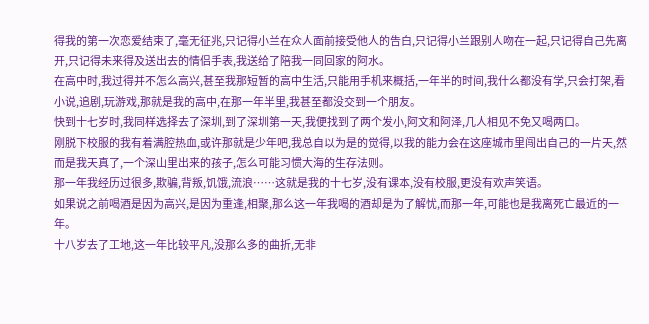得我的第一次恋爱结束了,毫无征兆,只记得小兰在众人面前接受他人的告白,只记得小兰跟别人吻在一起,只记得自己先离开,只记得未来得及送出去的情侣手表,我送给了陪我一同回家的阿水。
在高中时,我过得并不怎么高兴,甚至我那短暂的高中生活,只能用手机来概括,一年半的时间,我什么都没有学,只会打架,看小说,追剧,玩游戏,那就是我的高中,在那一年半里,我甚至都没交到一个朋友。
快到十七岁时,我同样选择去了深圳,到了深圳第一天,我便找到了两个发小,阿文和阿泽,几人相见不免又喝两口。
刚脱下校服的我有着满腔热血,或许那就是少年吧,我总自以为是的觉得,以我的能力会在这座城市里闯出自己的一片天,然而是我天真了,一个深山里出来的孩子,怎么可能习惯大海的生存法则。
那一年我经历过很多,欺骗,背叛,饥饿,流浪……这就是我的十七岁,没有课本,没有校服,更没有欢声笑语。
如果说之前喝酒是因为高兴,是因为重逢,相聚,那么这一年我喝的酒却是为了解忧,而那一年,可能也是我离死亡最近的一年。
十八岁去了工地,这一年比较平凡,没那么多的曲折,无非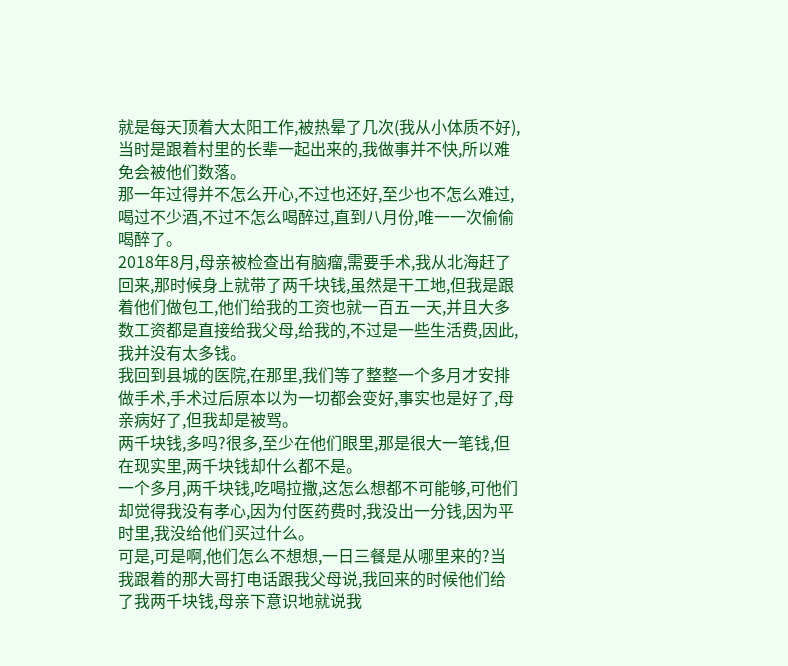就是每天顶着大太阳工作,被热晕了几次(我从小体质不好),当时是跟着村里的长辈一起出来的,我做事并不快,所以难免会被他们数落。
那一年过得并不怎么开心,不过也还好,至少也不怎么难过,喝过不少酒,不过不怎么喝醉过,直到八月份,唯一一次偷偷喝醉了。
2018年8月,母亲被检查出有脑瘤,需要手术,我从北海赶了回来,那时候身上就带了两千块钱,虽然是干工地,但我是跟着他们做包工,他们给我的工资也就一百五一天,并且大多数工资都是直接给我父母,给我的,不过是一些生活费,因此,我并没有太多钱。
我回到县城的医院,在那里,我们等了整整一个多月才安排做手术,手术过后原本以为一切都会变好,事实也是好了,母亲病好了,但我却是被骂。
两千块钱,多吗?很多,至少在他们眼里,那是很大一笔钱,但在现实里,两千块钱却什么都不是。
一个多月,两千块钱,吃喝拉撒,这怎么想都不可能够,可他们却觉得我没有孝心,因为付医药费时,我没出一分钱,因为平时里,我没给他们买过什么。
可是,可是啊,他们怎么不想想,一日三餐是从哪里来的?当我跟着的那大哥打电话跟我父母说,我回来的时候他们给了我两千块钱,母亲下意识地就说我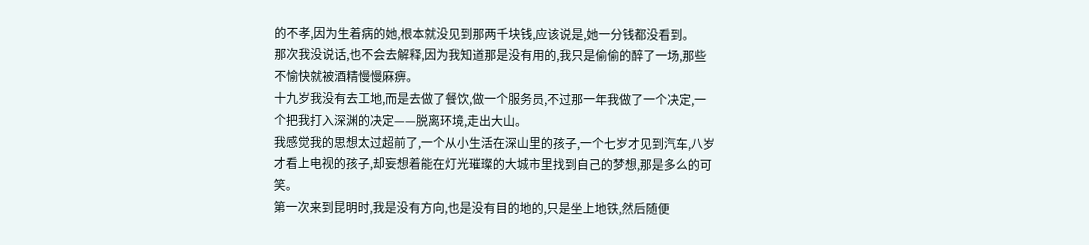的不孝,因为生着病的她,根本就没见到那两千块钱,应该说是,她一分钱都没看到。
那次我没说话,也不会去解释,因为我知道那是没有用的,我只是偷偷的醉了一场,那些不愉快就被酒精慢慢麻痹。
十九岁我没有去工地,而是去做了餐饮,做一个服务员,不过那一年我做了一个决定,一个把我打入深渊的决定——脱离环境,走出大山。
我感觉我的思想太过超前了,一个从小生活在深山里的孩子,一个七岁才见到汽车,八岁才看上电视的孩子,却妄想着能在灯光璀璨的大城市里找到自己的梦想,那是多么的可笑。
第一次来到昆明时,我是没有方向,也是没有目的地的,只是坐上地铁,然后随便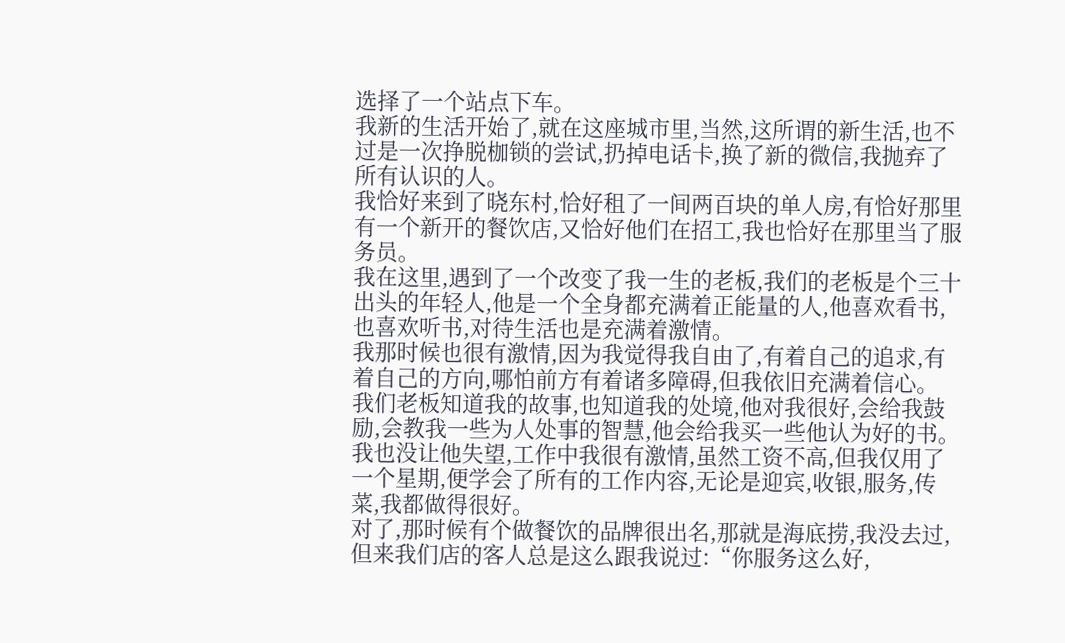选择了一个站点下车。
我新的生活开始了,就在这座城市里,当然,这所谓的新生活,也不过是一次挣脱枷锁的尝试,扔掉电话卡,换了新的微信,我抛弃了所有认识的人。
我恰好来到了晓东村,恰好租了一间两百块的单人房,有恰好那里有一个新开的餐饮店,又恰好他们在招工,我也恰好在那里当了服务员。
我在这里,遇到了一个改变了我一生的老板,我们的老板是个三十出头的年轻人,他是一个全身都充满着正能量的人,他喜欢看书,也喜欢听书,对待生活也是充满着激情。
我那时候也很有激情,因为我觉得我自由了,有着自己的追求,有着自己的方向,哪怕前方有着诸多障碍,但我依旧充满着信心。
我们老板知道我的故事,也知道我的处境,他对我很好,会给我鼓励,会教我一些为人处事的智慧,他会给我买一些他认为好的书。
我也没让他失望,工作中我很有激情,虽然工资不高,但我仅用了一个星期,便学会了所有的工作内容,无论是迎宾,收银,服务,传菜,我都做得很好。
对了,那时候有个做餐饮的品牌很出名,那就是海底捞,我没去过,但来我们店的客人总是这么跟我说过:“你服务这么好,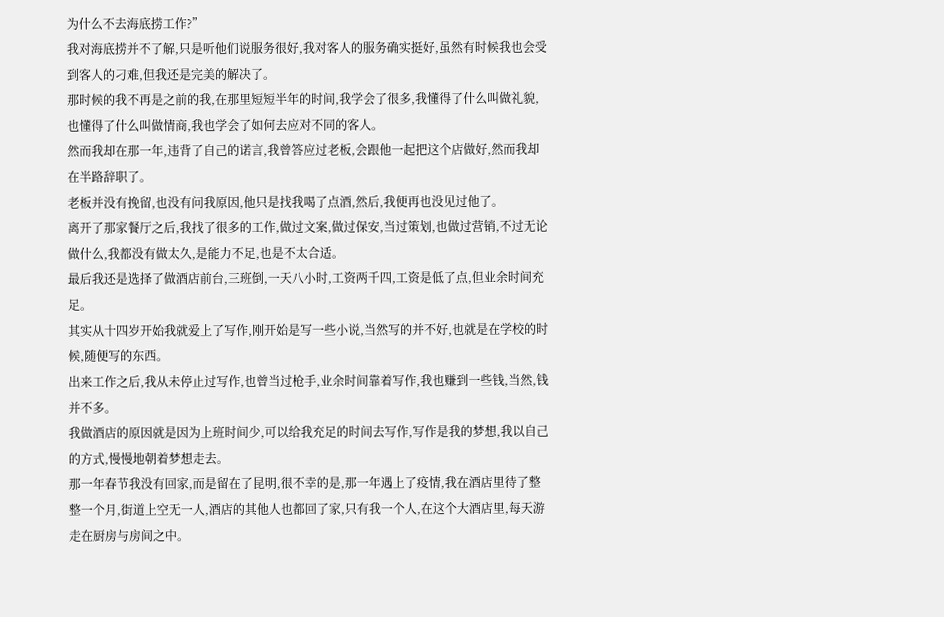为什么不去海底捞工作?”
我对海底捞并不了解,只是听他们说服务很好,我对客人的服务确实挺好,虽然有时候我也会受到客人的刁难,但我还是完美的解决了。
那时候的我不再是之前的我,在那里短短半年的时间,我学会了很多,我懂得了什么叫做礼貌,也懂得了什么叫做情商,我也学会了如何去应对不同的客人。
然而我却在那一年,违背了自己的诺言,我曾答应过老板,会跟他一起把这个店做好,然而我却在半路辞职了。
老板并没有挽留,也没有问我原因,他只是找我喝了点酒,然后,我便再也没见过他了。
离开了那家餐厅之后,我找了很多的工作,做过文案,做过保安,当过策划,也做过营销,不过无论做什么,我都没有做太久,是能力不足,也是不太合适。
最后我还是选择了做酒店前台,三班倒,一天八小时,工资两千四,工资是低了点,但业余时间充足。
其实从十四岁开始我就爱上了写作,刚开始是写一些小说,当然写的并不好,也就是在学校的时候,随便写的东西。
出来工作之后,我从未停止过写作,也曾当过枪手,业余时间靠着写作,我也赚到一些钱,当然,钱并不多。
我做酒店的原因就是因为上班时间少,可以给我充足的时间去写作,写作是我的梦想,我以自己的方式,慢慢地朝着梦想走去。
那一年春节我没有回家,而是留在了昆明,很不幸的是,那一年遇上了疫情,我在酒店里待了整整一个月,街道上空无一人,酒店的其他人也都回了家,只有我一个人,在这个大酒店里,每天游走在厨房与房间之中。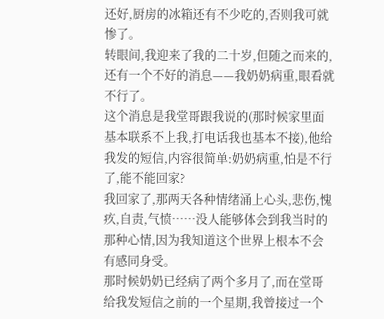还好,厨房的冰箱还有不少吃的,否则我可就惨了。
转眼间,我迎来了我的二十岁,但随之而来的,还有一个不好的消息——我奶奶病重,眼看就不行了。
这个消息是我堂哥跟我说的(那时候家里面基本联系不上我,打电话我也基本不接),他给我发的短信,内容很简单:奶奶病重,怕是不行了,能不能回家?
我回家了,那两天各种情绪涌上心头,悲伤,愧疚,自责,气愤……没人能够体会到我当时的那种心情,因为我知道这个世界上根本不会有感同身受。
那时候奶奶已经病了两个多月了,而在堂哥给我发短信之前的一个星期,我曾接过一个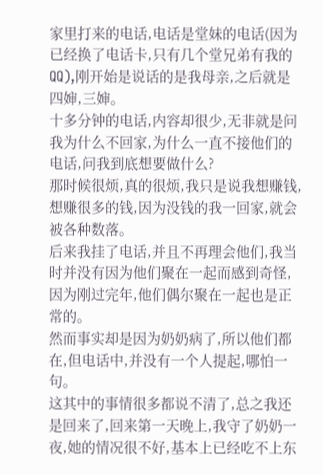家里打来的电话,电话是堂妹的电话(因为已经换了电话卡,只有几个堂兄弟有我的QQ),刚开始是说话的是我母亲,之后就是四婶,三婶。
十多分钟的电话,内容却很少,无非就是问我为什么不回家,为什么一直不接他们的电话,问我到底想要做什么?
那时候很烦,真的很烦,我只是说我想赚钱,想赚很多的钱,因为没钱的我一回家,就会被各种数落。
后来我挂了电话,并且不再理会他们,我当时并没有因为他们聚在一起而感到奇怪,因为刚过完年,他们偶尔聚在一起也是正常的。
然而事实却是因为奶奶病了,所以他们都在,但电话中,并没有一个人提起,哪怕一句。
这其中的事情很多都说不清了,总之我还是回来了,回来第一天晚上,我守了奶奶一夜,她的情况很不好,基本上已经吃不上东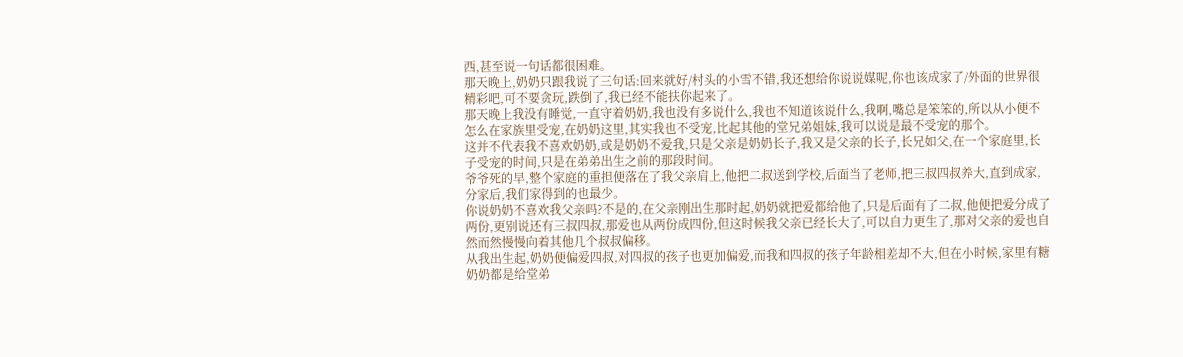西,甚至说一句话都很困难。
那天晚上,奶奶只跟我说了三句话:回来就好/村头的小雪不错,我还想给你说说媒呢,你也该成家了/外面的世界很精彩吧,可不要贪玩,跌倒了,我已经不能扶你起来了。
那天晚上我没有睡觉,一直守着奶奶,我也没有多说什么,我也不知道该说什么,我啊,嘴总是笨笨的,所以从小便不怎么在家族里受宠,在奶奶这里,其实我也不受宠,比起其他的堂兄弟姐妹,我可以说是最不受宠的那个。
这并不代表我不喜欢奶奶,或是奶奶不爱我,只是父亲是奶奶长子,我又是父亲的长子,长兄如父,在一个家庭里,长子受宠的时间,只是在弟弟出生之前的那段时间。
爷爷死的早,整个家庭的重担便落在了我父亲肩上,他把二叔送到学校,后面当了老师,把三叔四叔养大,直到成家,分家后,我们家得到的也最少。
你说奶奶不喜欢我父亲吗?不是的,在父亲刚出生那时起,奶奶就把爱都给他了,只是后面有了二叔,他便把爱分成了两份,更别说还有三叔四叔,那爱也从两份成四份,但这时候我父亲已经长大了,可以自力更生了,那对父亲的爱也自然而然慢慢向着其他几个叔叔偏移。
从我出生起,奶奶便偏爱四叔,对四叔的孩子也更加偏爱,而我和四叔的孩子年龄相差却不大,但在小时候,家里有糖奶奶都是给堂弟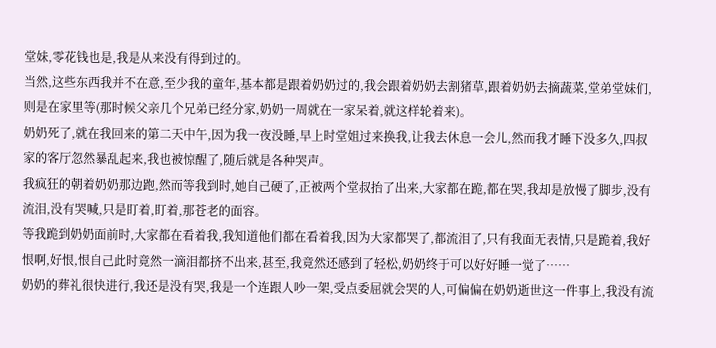堂妹,零花钱也是,我是从来没有得到过的。
当然,这些东西我并不在意,至少我的童年,基本都是跟着奶奶过的,我会跟着奶奶去割猪草,跟着奶奶去摘蔬菜,堂弟堂妹们,则是在家里等(那时候父亲几个兄弟已经分家,奶奶一周就在一家呆着,就这样轮着来)。
奶奶死了,就在我回来的第二天中午,因为我一夜没睡,早上时堂姐过来换我,让我去休息一会儿,然而我才睡下没多久,四叔家的客厅忽然暴乱起来,我也被惊醒了,随后就是各种哭声。
我疯狂的朝着奶奶那边跑,然而等我到时,她自己硬了,正被两个堂叔抬了出来,大家都在跪,都在哭,我却是放慢了脚步,没有流泪,没有哭喊,只是盯着,盯着,那苍老的面容。
等我跪到奶奶面前时,大家都在看着我,我知道他们都在看着我,因为大家都哭了,都流泪了,只有我面无表情,只是跪着,我好恨啊,好恨,恨自己此时竟然一滴泪都挤不出来,甚至,我竟然还感到了轻松,奶奶终于可以好好睡一觉了……
奶奶的葬礼很快进行,我还是没有哭,我是一个连跟人吵一架,受点委屈就会哭的人,可偏偏在奶奶逝世这一件事上,我没有流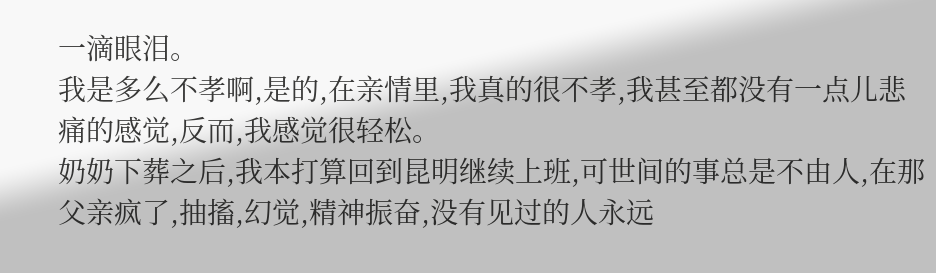一滴眼泪。
我是多么不孝啊,是的,在亲情里,我真的很不孝,我甚至都没有一点儿悲痛的感觉,反而,我感觉很轻松。
奶奶下葬之后,我本打算回到昆明继续上班,可世间的事总是不由人,在那父亲疯了,抽搐,幻觉,精神振奋,没有见过的人永远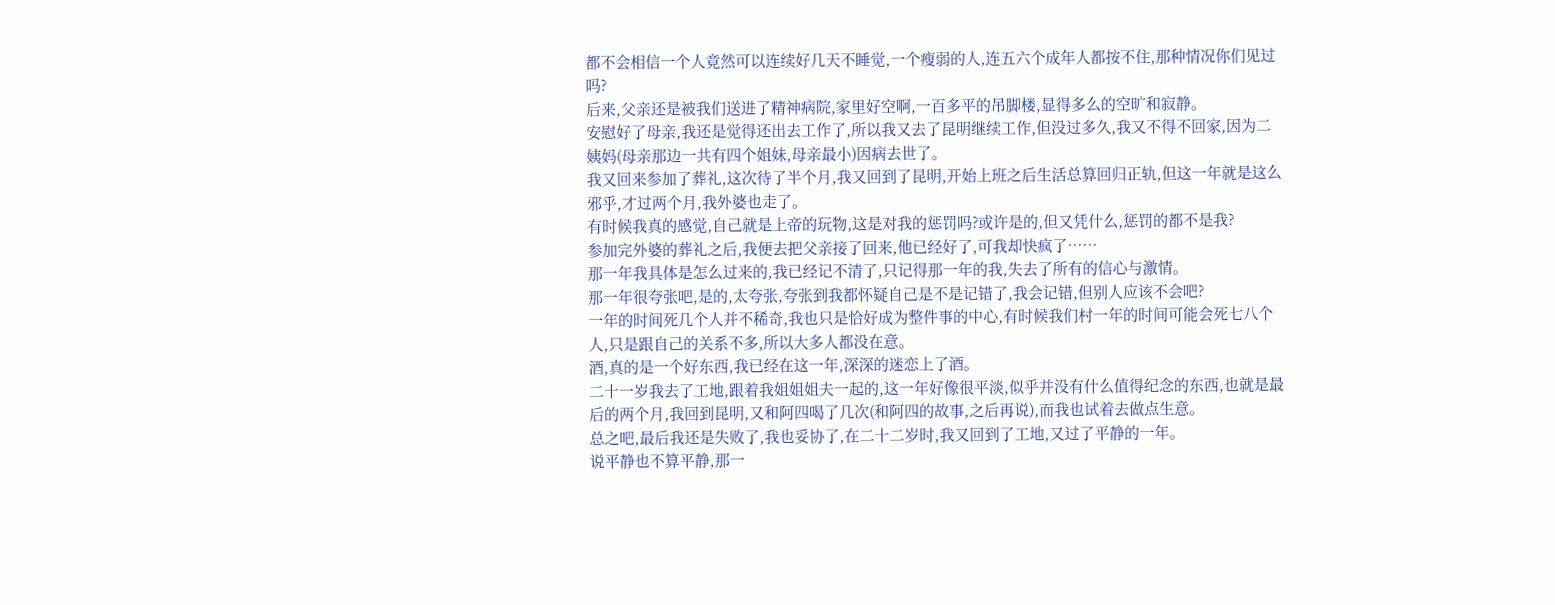都不会相信一个人竟然可以连续好几天不睡觉,一个瘦弱的人,连五六个成年人都按不住,那种情况你们见过吗?
后来,父亲还是被我们送进了精神病院,家里好空啊,一百多平的吊脚楼,显得多么的空旷和寂静。
安慰好了母亲,我还是觉得还出去工作了,所以我又去了昆明继续工作,但没过多久,我又不得不回家,因为二姨妈(母亲那边一共有四个姐妹,母亲最小)因病去世了。
我又回来参加了葬礼,这次待了半个月,我又回到了昆明,开始上班之后生活总算回归正轨,但这一年就是这么邪乎,才过两个月,我外婆也走了。
有时候我真的感觉,自己就是上帝的玩物,这是对我的惩罚吗?或许是的,但又凭什么,惩罚的都不是我?
参加完外婆的葬礼之后,我便去把父亲接了回来,他已经好了,可我却快疯了……
那一年我具体是怎么过来的,我已经记不清了,只记得那一年的我,失去了所有的信心与激情。
那一年很夸张吧,是的,太夸张,夸张到我都怀疑自己是不是记错了,我会记错,但别人应该不会吧?
一年的时间死几个人并不稀奇,我也只是恰好成为整件事的中心,有时候我们村一年的时间可能会死七八个人,只是跟自己的关系不多,所以大多人都没在意。
酒,真的是一个好东西,我已经在这一年,深深的迷恋上了酒。
二十一岁我去了工地,跟着我姐姐姐夫一起的,这一年好像很平淡,似乎并没有什么值得纪念的东西,也就是最后的两个月,我回到昆明,又和阿四喝了几次(和阿四的故事,之后再说),而我也试着去做点生意。
总之吧,最后我还是失败了,我也妥协了,在二十二岁时,我又回到了工地,又过了平静的一年。
说平静也不算平静,那一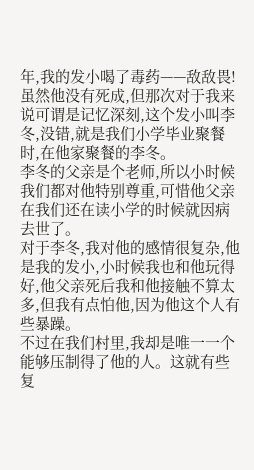年,我的发小喝了毒药——敌敌畏!
虽然他没有死成,但那次对于我来说可谓是记忆深刻,这个发小叫李冬,没错,就是我们小学毕业聚餐时,在他家聚餐的李冬。
李冬的父亲是个老师,所以小时候我们都对他特别尊重,可惜他父亲在我们还在读小学的时候就因病去世了。
对于李冬,我对他的感情很复杂,他是我的发小,小时候我也和他玩得好,他父亲死后我和他接触不算太多,但我有点怕他,因为他这个人有些暴躁。
不过在我们村里,我却是唯一一个能够压制得了他的人。这就有些复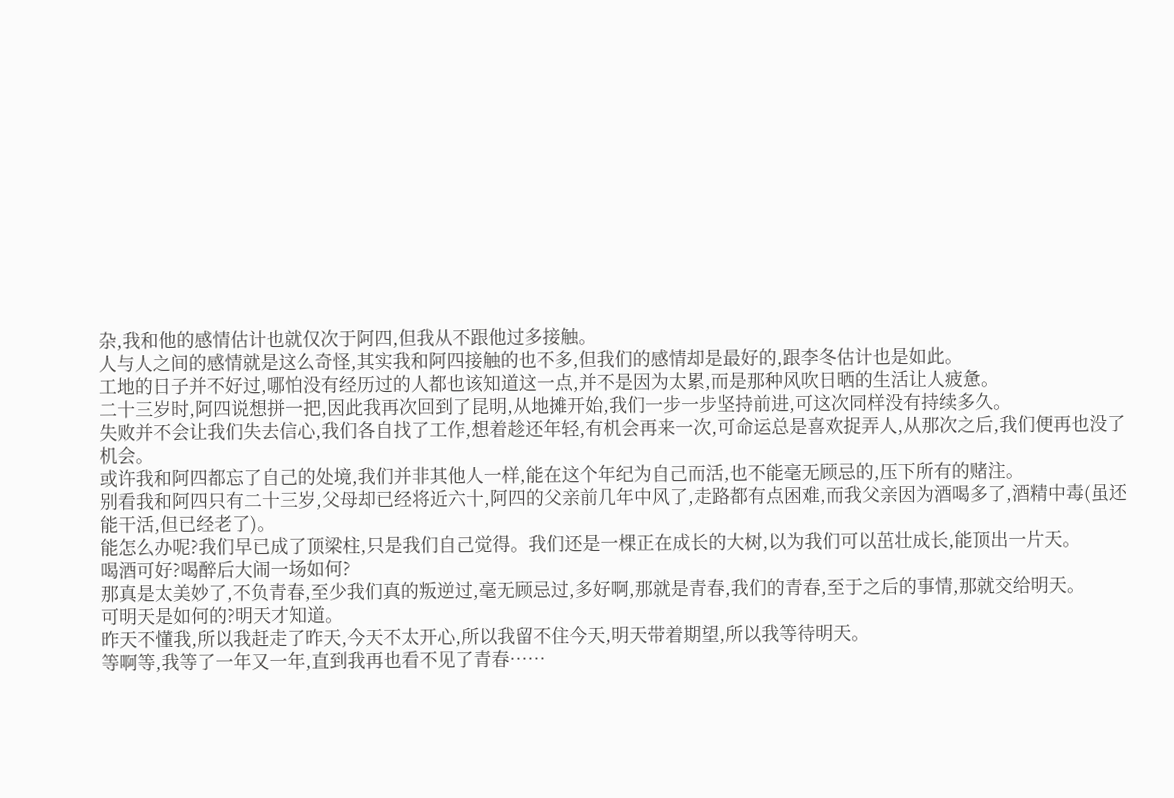杂,我和他的感情估计也就仅次于阿四,但我从不跟他过多接触。
人与人之间的感情就是这么奇怪,其实我和阿四接触的也不多,但我们的感情却是最好的,跟李冬估计也是如此。
工地的日子并不好过,哪怕没有经历过的人都也该知道这一点,并不是因为太累,而是那种风吹日晒的生活让人疲惫。
二十三岁时,阿四说想拼一把,因此我再次回到了昆明,从地摊开始,我们一步一步坚持前进,可这次同样没有持续多久。
失败并不会让我们失去信心,我们各自找了工作,想着趁还年轻,有机会再来一次,可命运总是喜欢捉弄人,从那次之后,我们便再也没了机会。
或许我和阿四都忘了自己的处境,我们并非其他人一样,能在这个年纪为自己而活,也不能毫无顾忌的,压下所有的赌注。
别看我和阿四只有二十三岁,父母却已经将近六十,阿四的父亲前几年中风了,走路都有点困难,而我父亲因为酒喝多了,酒精中毒(虽还能干活,但已经老了)。
能怎么办呢?我们早已成了顶梁柱,只是我们自己觉得。我们还是一棵正在成长的大树,以为我们可以茁壮成长,能顶出一片天。
喝酒可好?喝醉后大闹一场如何?
那真是太美妙了,不负青春,至少我们真的叛逆过,毫无顾忌过,多好啊,那就是青春,我们的青春,至于之后的事情,那就交给明天。
可明天是如何的?明天才知道。
昨天不懂我,所以我赶走了昨天,今天不太开心,所以我留不住今天,明天带着期望,所以我等待明天。
等啊等,我等了一年又一年,直到我再也看不见了青春……